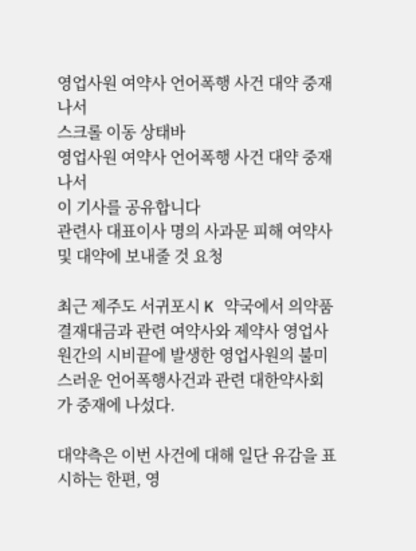영업사원 여약사 언어폭행 사건 대약 중재 나서
스크롤 이동 상태바
영업사원 여약사 언어폭행 사건 대약 중재 나서
이 기사를 공유합니다
관련사 대표이사 명의 사과문 피해 여약사 및 대약에 보내줄 것 요청

최근 제주도 서귀포시 K 약국에서 의약품결재대금과 관련 여약사와 제약사 영업사원간의 시비끝에 발생한 영업사원의 불미스러운 언어폭행사건과 관련 대한약사회가 중재에 나섰다.

대약측은 이번 사건에 대해 일단 유감을 표시하는 한편, 영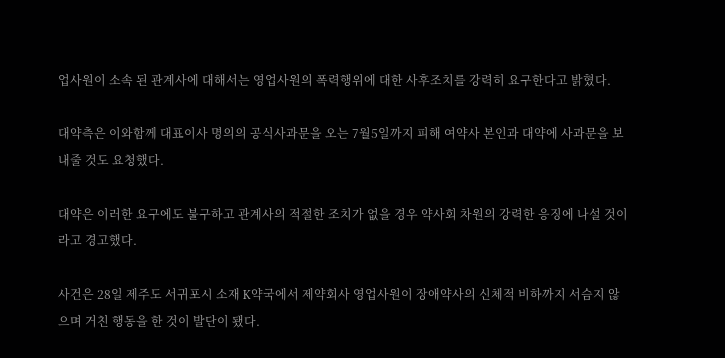업사원이 소속 된 관계사에 대해서는 영업사원의 폭력행위에 대한 사후조치를 강력히 요구한다고 밝혔다.

대약측은 이와함께 대표이사 명의의 공식사과문을 오는 7월5일까지 피해 여약사 본인과 대약에 사과문을 보내줄 것도 요청했다.

대약은 이러한 요구에도 불구하고 관계사의 적절한 조치가 없을 경우 약사회 차원의 강력한 응징에 나설 것이라고 경고했다.

사건은 28일 제주도 서귀포시 소재 K약국에서 제약회사 영업사원이 장애약사의 신체적 비하까지 서슴지 않으며 거친 행동을 한 것이 발단이 됐다.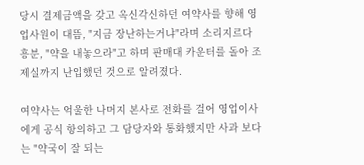당시 결제금액을 갖고 옥신각신하던 여약사를 향해 영업사원이 대뜸, "지금 장난하는거냐"라며 소리지르다 흥분, "약을 내놓으라"고 하며 판매대 카운터를 돌아 조제실까지 난입했던 것으로 알려졌다.

여약사는 억울한 나머지 본사로 전화를 걸어 영업이사에게 공식 항의하고 그 담당자와 통화했지만 사과 보다는 "약국이 잘 되는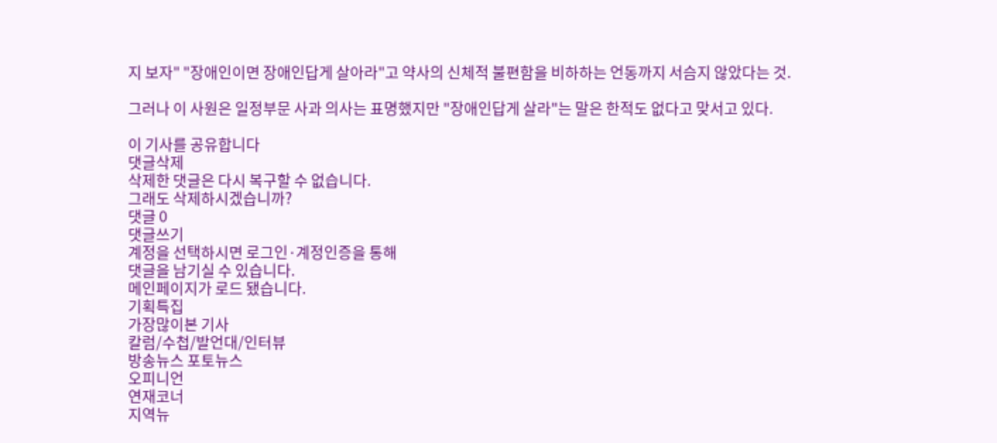지 보자" "장애인이면 장애인답게 살아라"고 약사의 신체적 불편함을 비하하는 언동까지 서슴지 않았다는 것.

그러나 이 사원은 일정부문 사과 의사는 표명했지만 "장애인답게 살라"는 말은 한적도 없다고 맞서고 있다.

이 기사를 공유합니다
댓글삭제
삭제한 댓글은 다시 복구할 수 없습니다.
그래도 삭제하시겠습니까?
댓글 0
댓글쓰기
계정을 선택하시면 로그인·계정인증을 통해
댓글을 남기실 수 있습니다.
메인페이지가 로드 됐습니다.
기획특집
가장많이본 기사
칼럼/수첩/발언대/인터뷰
방송뉴스 포토뉴스
오피니언
연재코너
지역뉴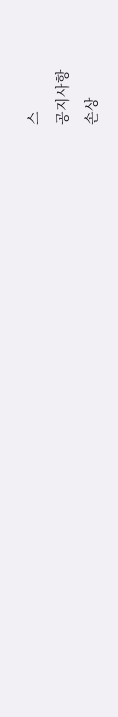스
공지사항
손상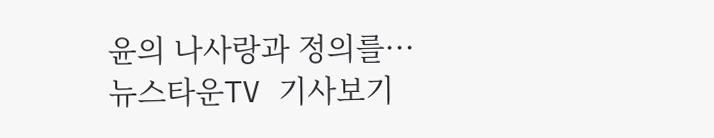윤의 나사랑과 정의를···
뉴스타운TV 기사보기